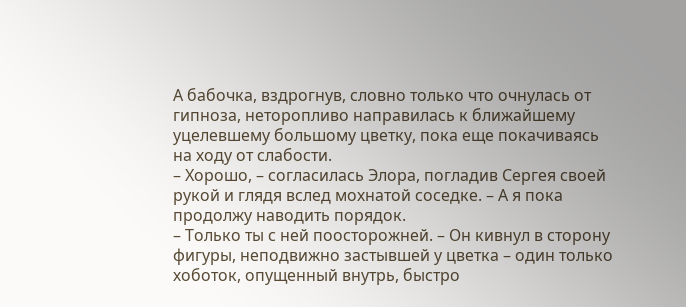А бабочка, вздрогнув, словно только что очнулась от гипноза, неторопливо направилась к ближайшему уцелевшему большому цветку, пока еще покачиваясь на ходу от слабости.
– Хорошо, – согласилась Элора, погладив Сергея своей рукой и глядя вслед мохнатой соседке. – А я пока продолжу наводить порядок.
– Только ты с ней поосторожней. – Он кивнул в сторону фигуры, неподвижно застывшей у цветка – один только хоботок, опущенный внутрь, быстро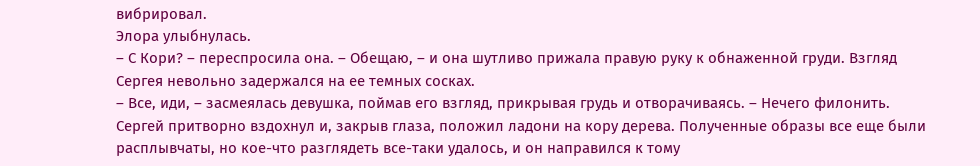вибрировал.
Элора улыбнулась.
– С Кори? – переспросила она. – Обещаю, – и она шутливо прижала правую руку к обнаженной груди. Взгляд Сергея невольно задержался на ее темных сосках.
– Все, иди, – засмеялась девушка, поймав его взгляд, прикрывая грудь и отворачиваясь. – Нечего филонить.
Сергей притворно вздохнул и, закрыв глаза, положил ладони на кору дерева. Полученные образы все еще были расплывчаты, но кое-что разглядеть все-таки удалось, и он направился к тому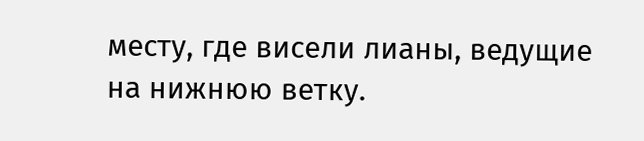месту, где висели лианы, ведущие на нижнюю ветку.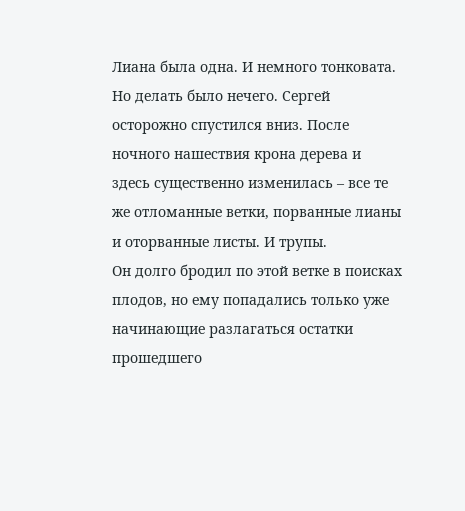Лиана была одна. И немного тонковата. Но делать было нечего. Сергей осторожно спустился вниз. После ночного нашествия крона дерева и здесь существенно изменилась – все те же отломанные ветки, порванные лианы и оторванные листы. И трупы.
Он долго бродил по этой ветке в поисках плодов, но ему попадались только уже начинающие разлагаться остатки прошедшего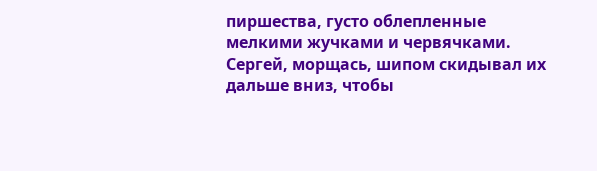пиршества, густо облепленные мелкими жучками и червячками. Сергей, морщась, шипом скидывал их дальше вниз, чтобы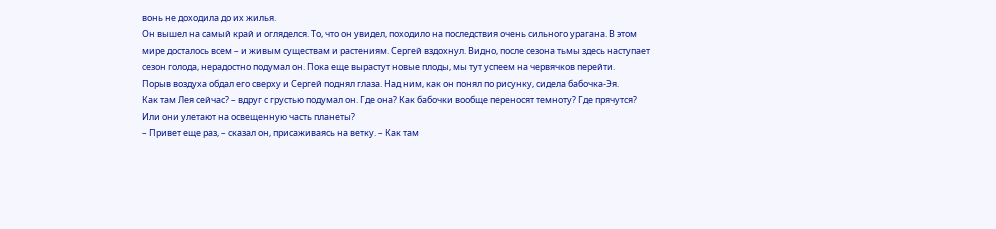вонь не доходила до их жилья.
Он вышел на самый край и огляделся. То, что он увидел, походило на последствия очень сильного урагана. В этом мире досталось всем – и живым существам и растениям. Сергей вздохнул. Видно, после сезона тьмы здесь наступает сезон голода, нерадостно подумал он. Пока еще вырастут новые плоды, мы тут успеем на червячков перейти.
Порыв воздуха обдал его сверху и Сергей поднял глаза. Над ним, как он понял по рисунку, сидела бабочка-Эя.
Как там Лея сейчас? – вдруг с грустью подумал он. Где она? Как бабочки вообще переносят темноту? Где прячутся? Или они улетают на освещенную часть планеты?
– Привет еще раз, – сказал он, присаживаясь на ветку. – Как там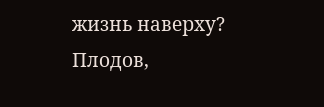жизнь наверху? Плодов,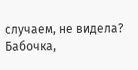случаем, не видела?
Бабочка,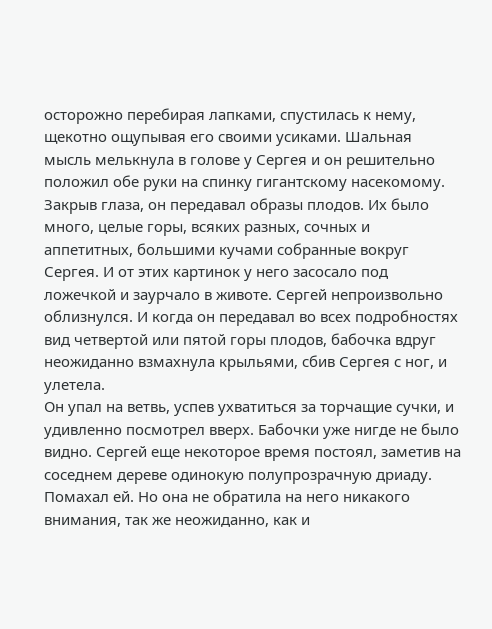осторожно перебирая лапками, спустилась к нему, щекотно ощупывая его своими усиками. Шальная мысль мелькнула в голове у Сергея и он решительно положил обе руки на спинку гигантскому насекомому. Закрыв глаза, он передавал образы плодов. Их было много, целые горы, всяких разных, сочных и аппетитных, большими кучами собранные вокруг Сергея. И от этих картинок у него засосало под ложечкой и заурчало в животе. Сергей непроизвольно облизнулся. И когда он передавал во всех подробностях вид четвертой или пятой горы плодов, бабочка вдруг неожиданно взмахнула крыльями, сбив Сергея с ног, и улетела.
Он упал на ветвь, успев ухватиться за торчащие сучки, и удивленно посмотрел вверх. Бабочки уже нигде не было видно. Сергей еще некоторое время постоял, заметив на соседнем дереве одинокую полупрозрачную дриаду. Помахал ей. Но она не обратила на него никакого внимания, так же неожиданно, как и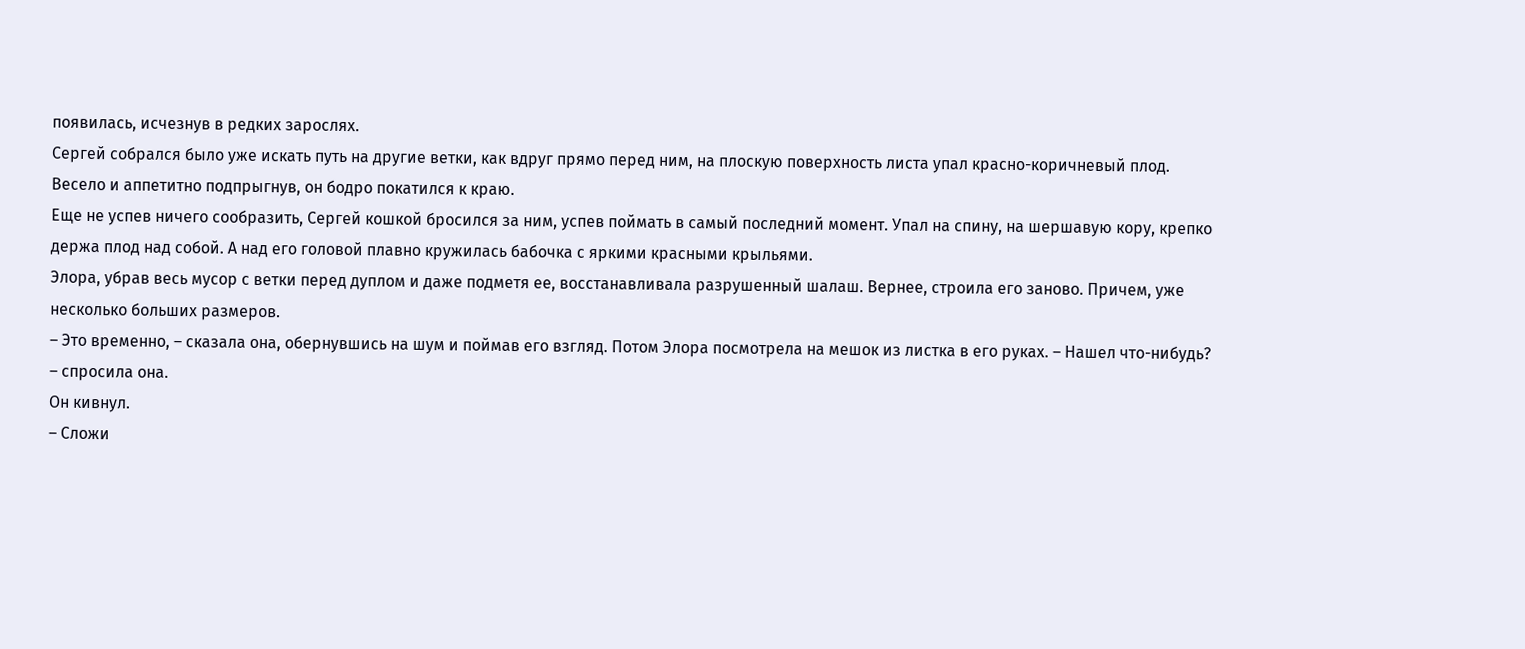появилась, исчезнув в редких зарослях.
Сергей собрался было уже искать путь на другие ветки, как вдруг прямо перед ним, на плоскую поверхность листа упал красно-коричневый плод. Весело и аппетитно подпрыгнув, он бодро покатился к краю.
Еще не успев ничего сообразить, Сергей кошкой бросился за ним, успев поймать в самый последний момент. Упал на спину, на шершавую кору, крепко держа плод над собой. А над его головой плавно кружилась бабочка с яркими красными крыльями.
Элора, убрав весь мусор с ветки перед дуплом и даже подметя ее, восстанавливала разрушенный шалаш. Вернее, строила его заново. Причем, уже несколько больших размеров.
– Это временно, – сказала она, обернувшись на шум и поймав его взгляд. Потом Элора посмотрела на мешок из листка в его руках. – Нашел что-нибудь? – спросила она.
Он кивнул.
– Сложи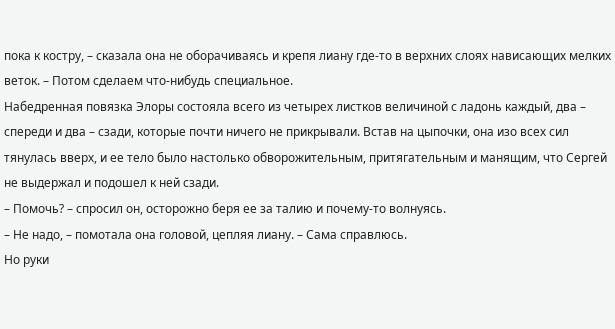пока к костру, – сказала она не оборачиваясь и крепя лиану где-то в верхних слоях нависающих мелких веток. – Потом сделаем что-нибудь специальное.
Набедренная повязка Элоры состояла всего из четырех листков величиной с ладонь каждый, два – спереди и два – сзади, которые почти ничего не прикрывали. Встав на цыпочки, она изо всех сил тянулась вверх, и ее тело было настолько обворожительным, притягательным и манящим, что Сергей не выдержал и подошел к ней сзади.
– Помочь? – спросил он, осторожно беря ее за талию и почему-то волнуясь.
– Не надо, – помотала она головой, цепляя лиану. – Сама справлюсь.
Но руки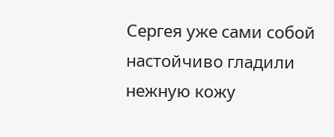Сергея уже сами собой настойчиво гладили нежную кожу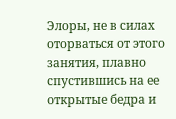Элоры, не в силах оторваться от этого занятия, плавно спустившись на ее открытые бедра и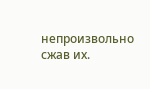непроизвольно сжав их.